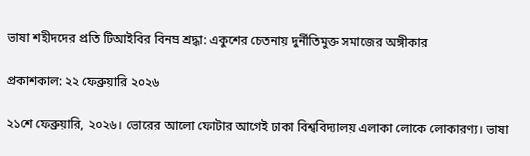ভাষা শহীদদের প্রতি টিআইবির বিনম্র শ্রদ্ধা: একুশের চেতনায় দুর্নীতিমুক্ত সমাজের অঙ্গীকার

প্রকাশকাল: ২২ ফেব্রুয়ারি ২০২৬

২১শে ফেব্রুয়ারি, ২০২৬। ভোরের আলো ফোটার আগেই ঢাকা বিশ্ববিদ্যালয় এলাকা লোকে লোকারণ্য। ভাষা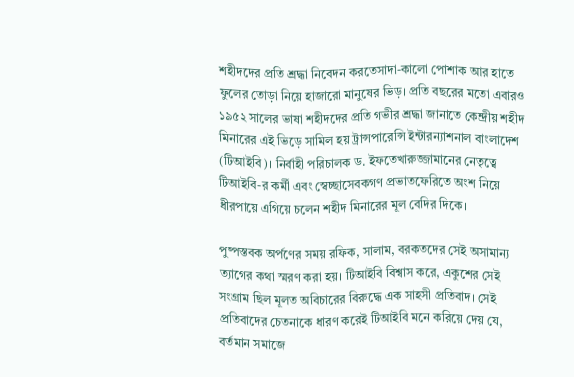শহীদদের প্রতি শ্রদ্ধা নিবেদন করতে‍সাদা-কালো পোশাক আর হাতে ফুলের তোড়া নিয়ে হাজারো মানুষের ভিড়। প্রতি বছরের মতো এবারও ১৯৫২ সালের ভাষা শহীদদের প্রতি গভীর শ্রদ্ধা জানাতে কেন্দ্রীয় শহীদ মিনারের এই ভিড়ে সামিল হয় ট্রান্সপারেন্সি ইন্টারন্যাশনাল বাংলাদেশ (টিআইবি)। নির্বাহী পরিচালক ড. ইফতেখারুজ্জামানের নেতৃত্বে টিআইবি-র কর্মী এবং স্বেচ্ছাসেবকগণ প্রভাতফেরিতে অংশ নিয়ে ধীরপায়ে এগিয়ে চলেন শহীদ মিনারের মূল বেদির দিকে।

পুষ্পস্তবক অর্পণের সময় রফিক, সালাম, বরকতদের সেই অসামান্য ত্যাগের কথা স্মরণ করা হয়। টিআইবি বিশ্বাস করে, একুশের সেই সংগ্রাম ছিল মূলত অবিচারের বিরুদ্ধে এক সাহসী প্রতিবাদ। সেই প্রতিবাদের চেতনাকে ধারণ করেই টিআইবি মনে করিয়ে দেয় যে, বর্তমান সমাজে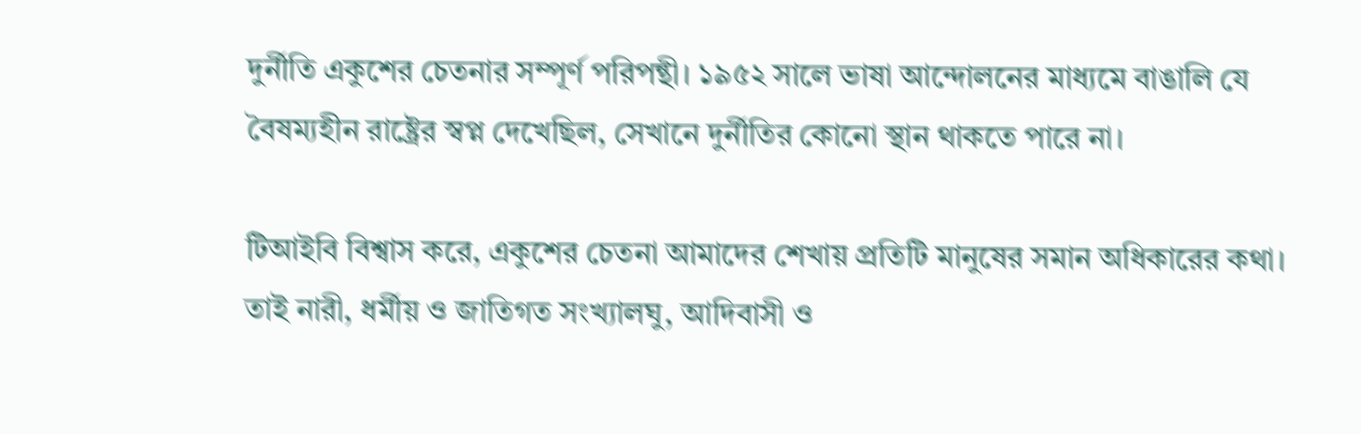দুর্নীতি একুশের চেতনার সম্পূর্ণ পরিপন্থী। ১৯৫২ সালে ভাষা আন্দোলনের মাধ্যমে বাঙালি যে বৈষম্যহীন রাষ্ট্রের স্বপ্ন দেখেছিল, সেখানে দুর্নীতির কোনো স্থান থাকতে পারে না।

টিআইবি বিশ্বাস করে, একুশের চেতনা আমাদের শেখায় প্রতিটি মানুষের সমান অধিকারের কথা। তাই নারী, ধর্মীয় ও জাতিগত সংখ্যালঘু, আদিবাসী ও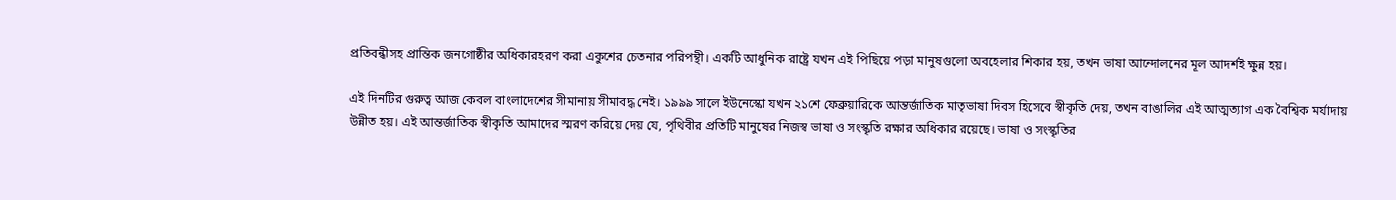প্রতিবন্ধীসহ প্রান্তিক জনগোষ্ঠীর অধিকারহরণ করা একুশের চেতনার পরিপন্থী। একটি আধুনিক রাষ্ট্রে যখন এই পিছিয়ে পড়া মানুষগুলো অবহেলার শিকার হয়, তখন ভাষা আন্দোলনের মূল আদর্শই ক্ষুন্ন হয়।

এই দিনটির গুরুত্ব আজ কেবল বাংলাদেশের সীমানায় সীমাবদ্ধ নেই। ১৯৯৯ সালে ইউনেস্কো যখন ২১শে ফেব্রুয়ারিকে আন্তর্জাতিক মাতৃভাষা দিবস হিসেবে স্বীকৃতি দেয়, তখন বাঙালির এই আত্মত্যাগ এক বৈশ্বিক মর্যাদায় উন্নীত হয়। এই আন্তর্জাতিক স্বীকৃতি আমাদের স্মরণ করিয়ে দেয় যে, পৃথিবীর প্রতিটি মানুষের নিজস্ব ভাষা ও সংস্কৃতি রক্ষার অধিকার রয়েছে। ভাষা ও সংস্কৃতির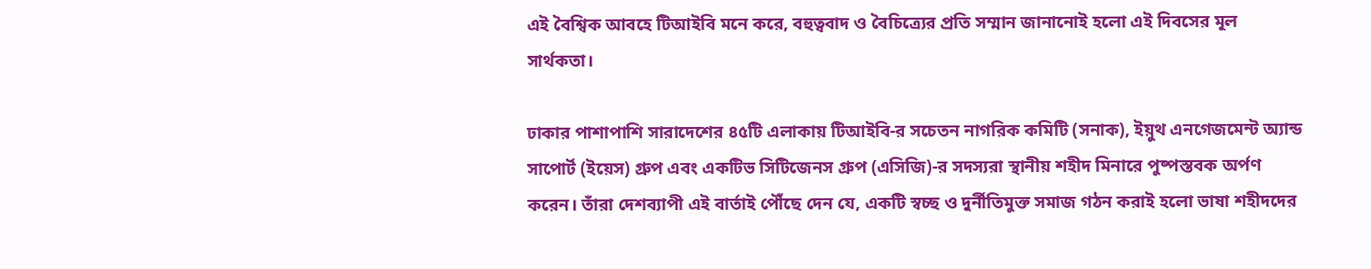এই বৈশ্বিক আবহে টিআইবি মনে করে, বহুত্ববাদ ও বৈচিত্র্যের প্রতি সম্মান জানানোই হলো এই দিবসের মূল সার্থকতা।

ঢাকার পাশাপাশি সারাদেশের ৪৫টি এলাকায় টিআইবি-র সচেতন নাগরিক কমিটি (সনাক), ইয়ুথ এনগেজমেন্ট অ্যান্ড সাপোর্ট (ইয়েস) গ্রুপ এবং একটিভ সিটিজেনস গ্রুপ (এসিজি)-র সদস্যরা স্থানীয় শহীদ মিনারে পুষ্পস্তবক অর্পণ করেন। তাঁরা দেশব্যাপী এই বার্তাই পৌঁছে দেন যে, একটি স্বচ্ছ ও দুর্নীতিমুক্ত সমাজ গঠন করাই হলো ভাষা শহীদদের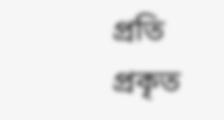প্রতি প্রকৃত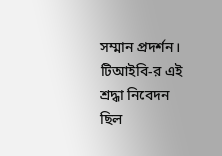সম্মান প্রদর্শন। টিআইবি-র এই শ্রদ্ধা নিবেদন ছিল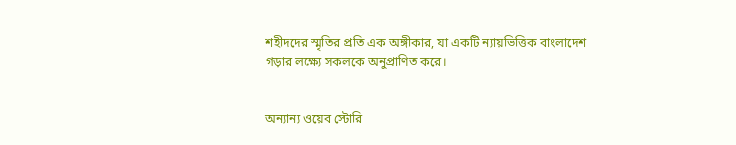শহীদদের স্মৃতির প্রতি এক অঙ্গীকার, যা একটি ন্যায়ভিত্তিক বাংলাদেশ গড়ার লক্ষ্যে সকলকে অনুপ্রাণিত করে।


অন্যান্য ওয়েব স্টোরি